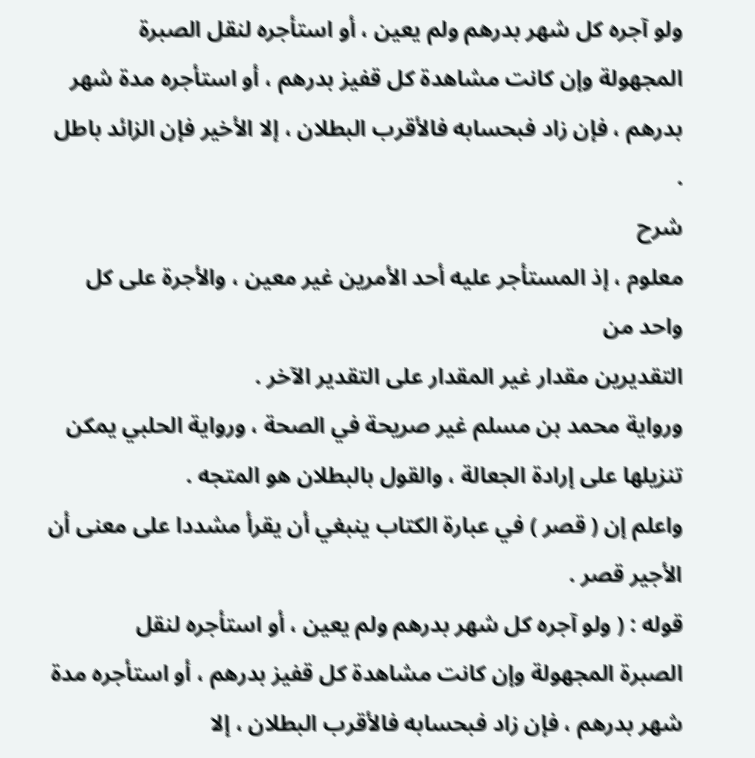ولو آجره كل شهر بدرهم ولم يعين ، أو استأجره لنقل الصبرة
المجهولة وإن كانت مشاهدة كل قفيز بدرهم ، أو استأجره مدة شهر
بدرهم ، فإن زاد فبحسابه فالأقرب البطلان ، إلا الأخير فإن الزائد باطل .
شرح
معلوم ، إذ المستأجر عليه أحد الأمرين غير معين ، والأجرة على كل واحد من
التقديرين مقدار غير المقدار على التقدير الآخر .
ورواية محمد بن مسلم غير صريحة في الصحة ، ورواية الحلبي يمكن
تنزيلها على إرادة الجعالة ، والقول بالبطلان هو المتجه .
واعلم إن ( قصر ) في عبارة الكتاب ينبغي أن يقرأ مشددا على معنى أن
الأجير قصر .
قوله : ( ولو آجره كل شهر بدرهم ولم يعين ، أو استأجره لنقل
الصبرة المجهولة وإن كانت مشاهدة كل قفيز بدرهم ، أو استأجره مدة
شهر بدرهم ، فإن زاد فبحسابه فالأقرب البطلان ، إلا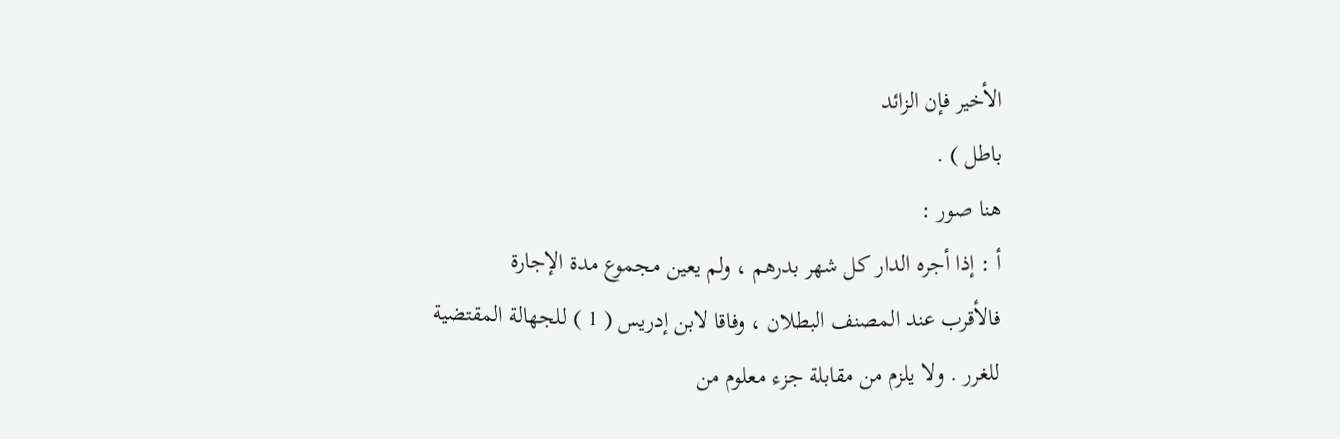الأخير فإن الزائد
باطل ) .
هنا صور :
أ : إذا أجره الدار كل شهر بدرهم ، ولم يعين مجموع مدة الإجارة
فالأقرب عند المصنف البطلان ، وفاقا لابن إدريس ( 1 ) للجهالة المقتضية
للغرر . ولا يلزم من مقابلة جزء معلوم من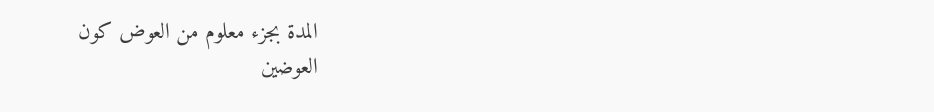المدة بجزء معلوم من العوض كون
العوضين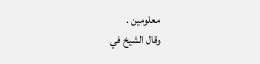معلومين .
وقال الشيخ في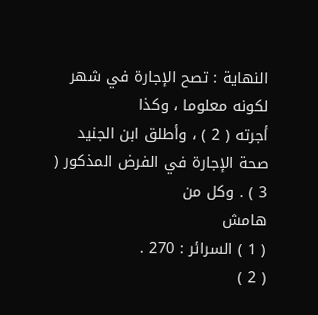النهاية : تصح الإجارة في شهر لكونه معلوما ، وكذا
أجرته ( 2 ) ، وأطلق ابن الجنيد صحة الإجارة في الفرض المذكور ( 3 ) . وكل من
هامش
( 1 ) السرائر : 270 .
( 2 )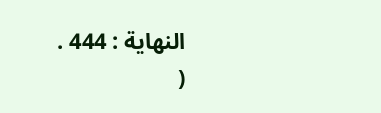النهاية : 444 .
(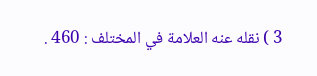3 ) نقله عنه العلامة في المختلف : 460 .